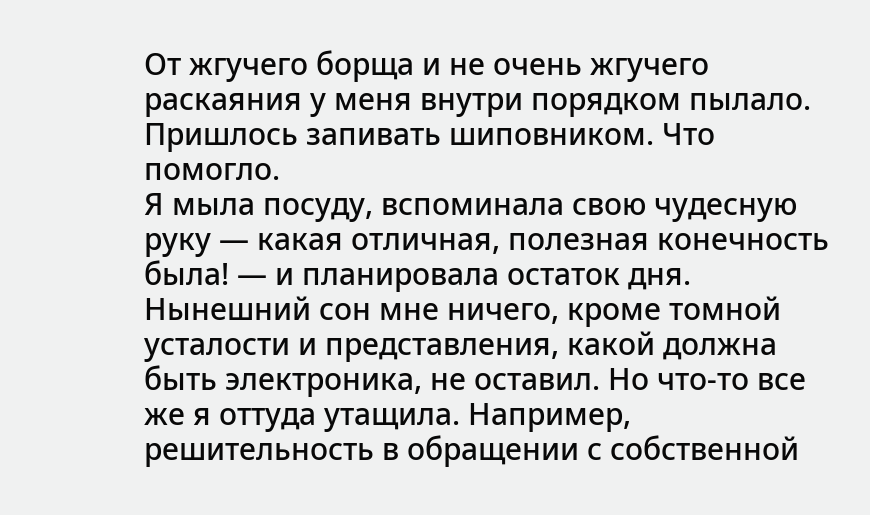От жгучего борща и не очень жгучего раскаяния у меня внутри порядком пылало. Пришлось запивать шиповником. Что помогло.
Я мыла посуду, вспоминала свою чудесную руку — какая отличная, полезная конечность была! — и планировала остаток дня. Нынешний сон мне ничего, кроме томной усталости и представления, какой должна быть электроника, не оставил. Но что-то все же я оттуда утащила. Например, решительность в обращении с собственной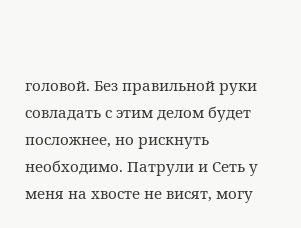головой. Без правильной руки совладать с этим делом будет посложнее, но рискнуть необходимо. Патрули и Сеть у меня на хвосте не висят, могу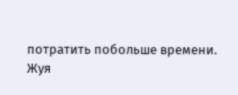потратить побольше времени.
Жуя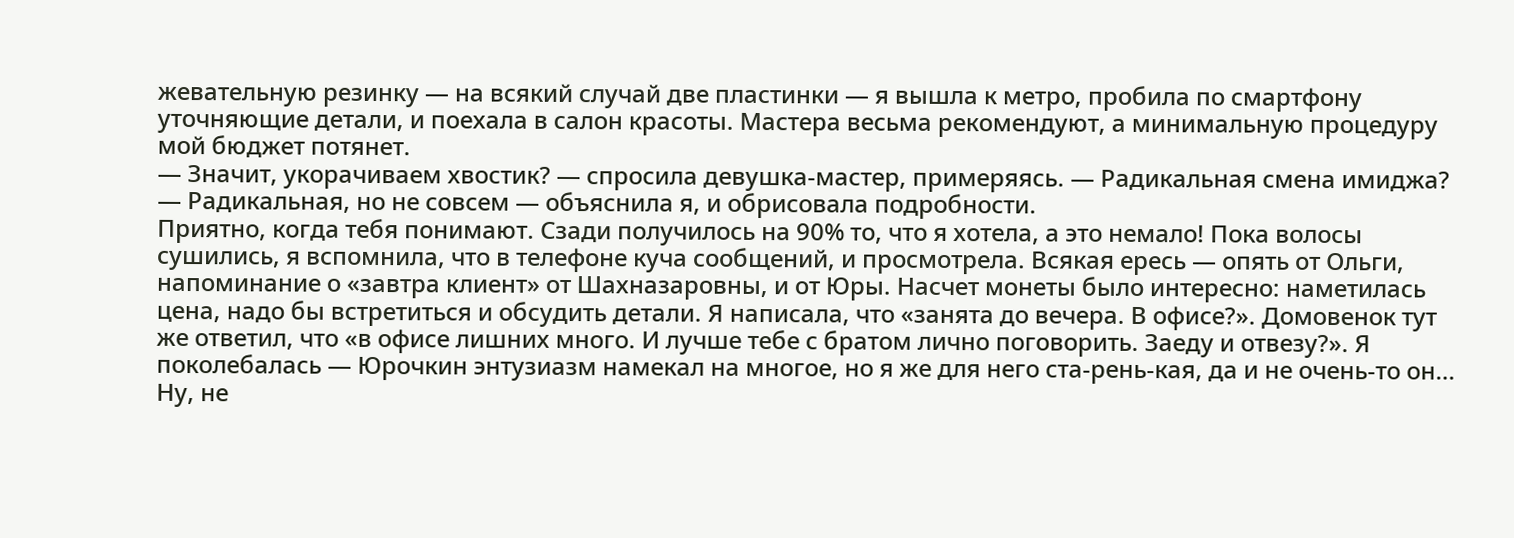жевательную резинку — на всякий случай две пластинки — я вышла к метро, пробила по смартфону уточняющие детали, и поехала в салон красоты. Мастера весьма рекомендуют, а минимальную процедуру мой бюджет потянет.
— Значит, укорачиваем хвостик? — спросила девушка-мастер, примеряясь. — Радикальная смена имиджа?
— Радикальная, но не совсем — объяснила я, и обрисовала подробности.
Приятно, когда тебя понимают. Сзади получилось на 90% то, что я хотела, а это немало! Пока волосы сушились, я вспомнила, что в телефоне куча сообщений, и просмотрела. Всякая ересь — опять от Ольги, напоминание о «завтра клиент» от Шахназаровны, и от Юры. Насчет монеты было интересно: наметилась цена, надо бы встретиться и обсудить детали. Я написала, что «занята до вечера. В офисе?». Домовенок тут же ответил, что «в офисе лишних много. И лучше тебе с братом лично поговорить. Заеду и отвезу?». Я поколебалась — Юрочкин энтузиазм намекал на многое, но я же для него ста-рень-кая, да и не очень-то он… Ну, не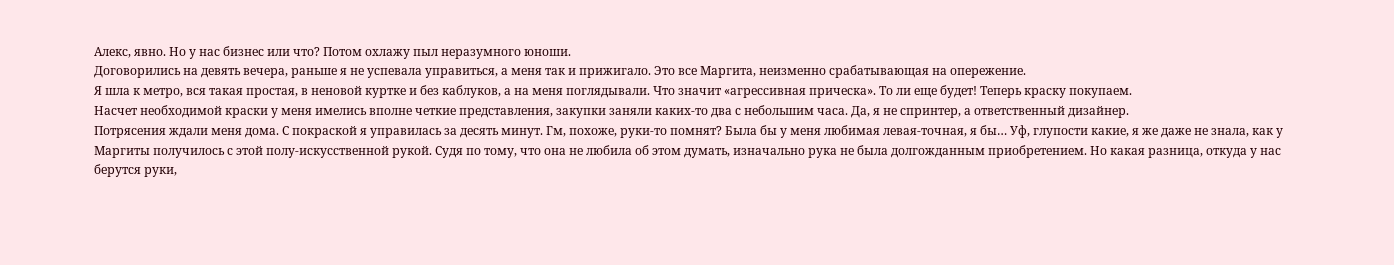Алекс, явно. Но у нас бизнес или что? Потом охлажу пыл неразумного юноши.
Договорились на девять вечера, раньше я не успевала управиться, а меня так и прижигало. Это все Маргита, неизменно срабатывающая на опережение.
Я шла к метро, вся такая простая, в неновой куртке и без каблуков, а на меня поглядывали. Что значит «агрессивная прическа». То ли еще будет! Теперь краску покупаем.
Насчет необходимой краски у меня имелись вполне четкие представления, закупки заняли каких-то два с небольшим часа. Да, я не спринтер, а ответственный дизайнер.
Потрясения ждали меня дома. С покраской я управилась за десять минут. Гм, похоже, руки-то помнят? Была бы у меня любимая левая-точная, я бы… Уф, глупости какие, я же даже не знала, как у Маргиты получилось с этой полу-искусственной рукой. Судя по тому, что она не любила об этом думать, изначально рука не была долгожданным приобретением. Но какая разница, откуда у нас берутся руки,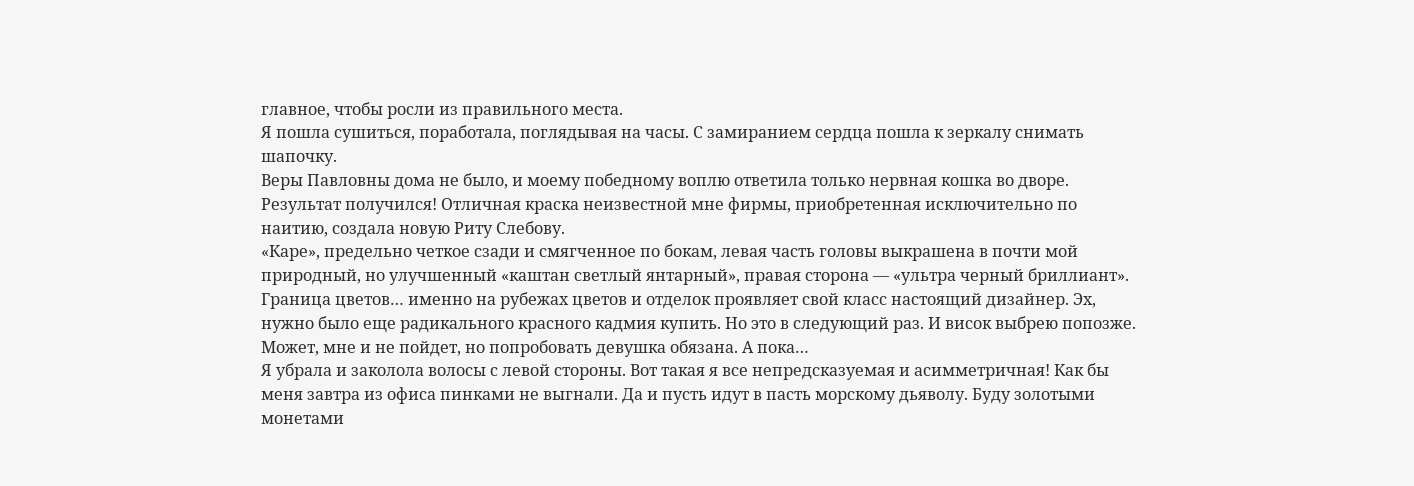главное, чтобы росли из правильного места.
Я пошла сушиться, поработала, поглядывая на часы. С замиранием сердца пошла к зеркалу снимать шапочку.
Веры Павловны дома не было, и моему победному воплю ответила только нервная кошка во дворе. Результат получился! Отличная краска неизвестной мне фирмы, приобретенная исключительно по наитию, создала новую Риту Слебову.
«Каре», предельно четкое сзади и смягченное по бокам, левая часть головы выкрашена в почти мой природный, но улучшенный «каштан светлый янтарный», правая сторона — «ультра черный бриллиант». Граница цветов… именно на рубежах цветов и отделок проявляет свой класс настоящий дизайнер. Эх, нужно было еще радикального красного кадмия купить. Но это в следующий раз. И висок выбрею попозже. Может, мне и не пойдет, но попробовать девушка обязана. А пока…
Я убрала и заколола волосы с левой стороны. Вот такая я все непредсказуемая и асимметричная! Как бы меня завтра из офиса пинками не выгнали. Да и пусть идут в пасть морскому дьяволу. Буду золотыми монетами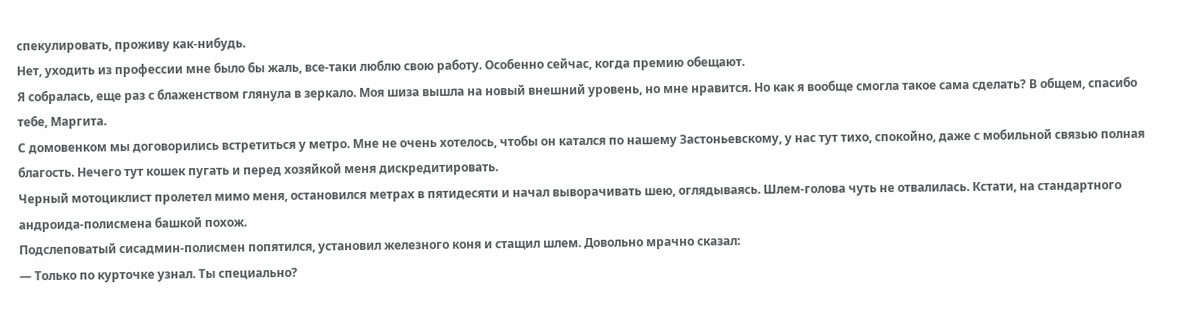спекулировать, проживу как-нибудь.
Нет, уходить из профессии мне было бы жаль, все-таки люблю свою работу. Особенно сейчас, когда премию обещают.
Я собралась, еще раз с блаженством глянула в зеркало. Моя шиза вышла на новый внешний уровень, но мне нравится. Но как я вообще смогла такое сама сделать? В общем, спасибо тебе, Маргита.
С домовенком мы договорились встретиться у метро. Мне не очень хотелось, чтобы он катался по нашему Застоньевскому, у нас тут тихо, спокойно, даже с мобильной связью полная благость. Нечего тут кошек пугать и перед хозяйкой меня дискредитировать.
Черный мотоциклист пролетел мимо меня, остановился метрах в пятидесяти и начал выворачивать шею, оглядываясь. Шлем-голова чуть не отвалилась. Кстати, на стандартного андроида-полисмена башкой похож.
Подслеповатый сисадмин-полисмен попятился, установил железного коня и стащил шлем. Довольно мрачно сказал:
— Только по курточке узнал. Ты специально?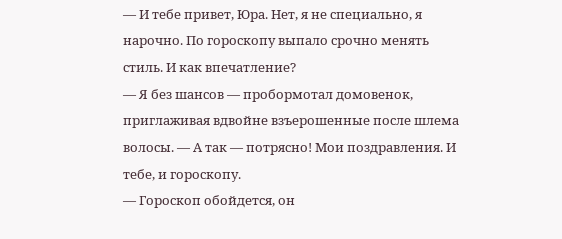— И тебе привет, Юра. Нет, я не специально, я нарочно. По гороскопу выпало срочно менять стиль. И как впечатление?
— Я без шансов — пробормотал домовенок, приглаживая вдвойне взъерошенные после шлема волосы. — А так — потрясно! Мои поздравления. И тебе, и гороскопу.
— Гороскоп обойдется, он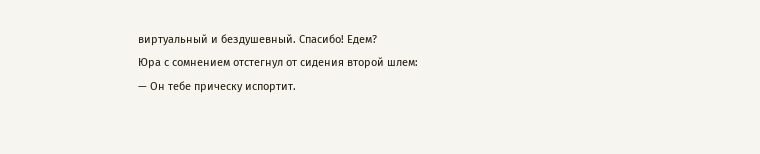виртуальный и бездушевный. Спасибо! Едем?
Юра с сомнением отстегнул от сидения второй шлем:
— Он тебе прическу испортит.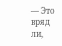— Это вряд ли,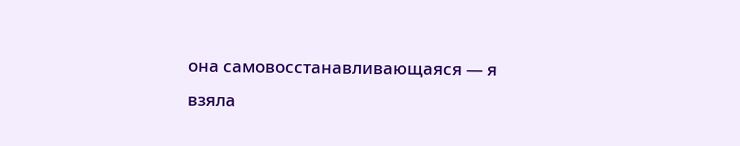она самовосстанавливающаяся — я взяла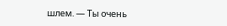шлем. — Ты очень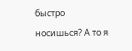быстро носишься? А то я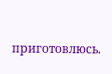приготовлюсь.